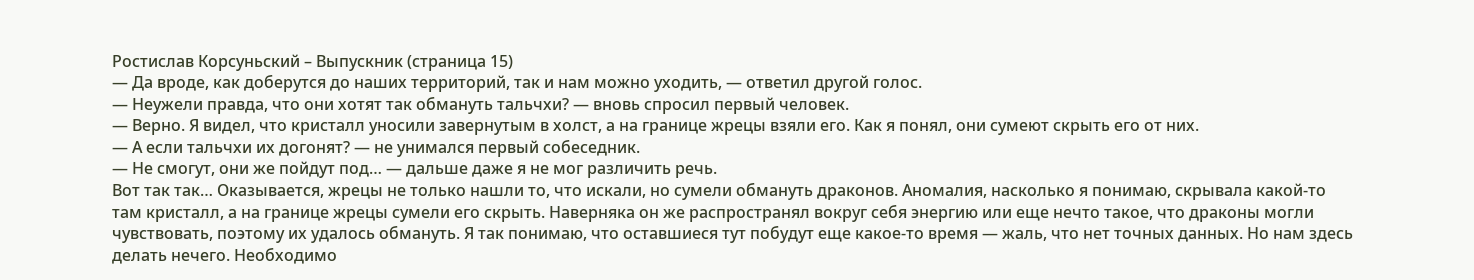Ростислав Корсуньский – Выпускник (страница 15)
— Да вроде, как доберутся до наших территорий, так и нам можно уходить, — ответил другой голос.
— Неужели правда, что они хотят так обмануть тальчхи? — вновь спросил первый человек.
— Верно. Я видел, что кристалл уносили завернутым в холст, а на границе жрецы взяли его. Как я понял, они сумеют скрыть его от них.
— А если тальчхи их догонят? — не унимался первый собеседник.
— Не смогут, они же пойдут под… — дальше даже я не мог различить речь.
Вот так так… Оказывается, жрецы не только нашли то, что искали, но сумели обмануть драконов. Аномалия, насколько я понимаю, скрывала какой-то там кристалл, а на границе жрецы сумели его скрыть. Наверняка он же распространял вокруг себя энергию или еще нечто такое, что драконы могли чувствовать, поэтому их удалось обмануть. Я так понимаю, что оставшиеся тут побудут еще какое-то время — жаль, что нет точных данных. Но нам здесь делать нечего. Необходимо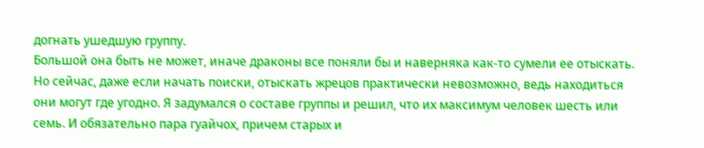догнать ушедшую группу.
Большой она быть не может, иначе драконы все поняли бы и наверняка как-то сумели ее отыскать. Но сейчас, даже если начать поиски, отыскать жрецов практически невозможно, ведь находиться они могут где угодно. Я задумался о составе группы и решил, что их максимум человек шесть или семь. И обязательно пара гуайчох, причем старых и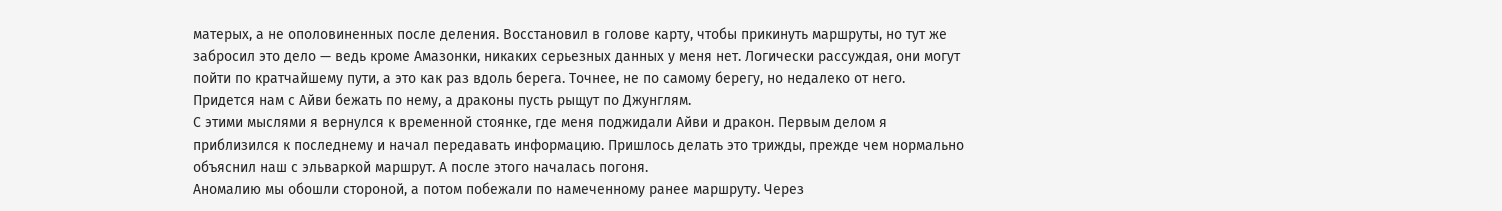матерых, а не ополовиненных после деления. Восстановил в голове карту, чтобы прикинуть маршруты, но тут же забросил это дело — ведь кроме Амазонки, никаких серьезных данных у меня нет. Логически рассуждая, они могут пойти по кратчайшему пути, а это как раз вдоль берега. Точнее, не по самому берегу, но недалеко от него. Придется нам с Айви бежать по нему, а драконы пусть рыщут по Джунглям.
С этими мыслями я вернулся к временной стоянке, где меня поджидали Айви и дракон. Первым делом я приблизился к последнему и начал передавать информацию. Пришлось делать это трижды, прежде чем нормально объяснил наш с эльваркой маршрут. А после этого началась погоня.
Аномалию мы обошли стороной, а потом побежали по намеченному ранее маршруту. Через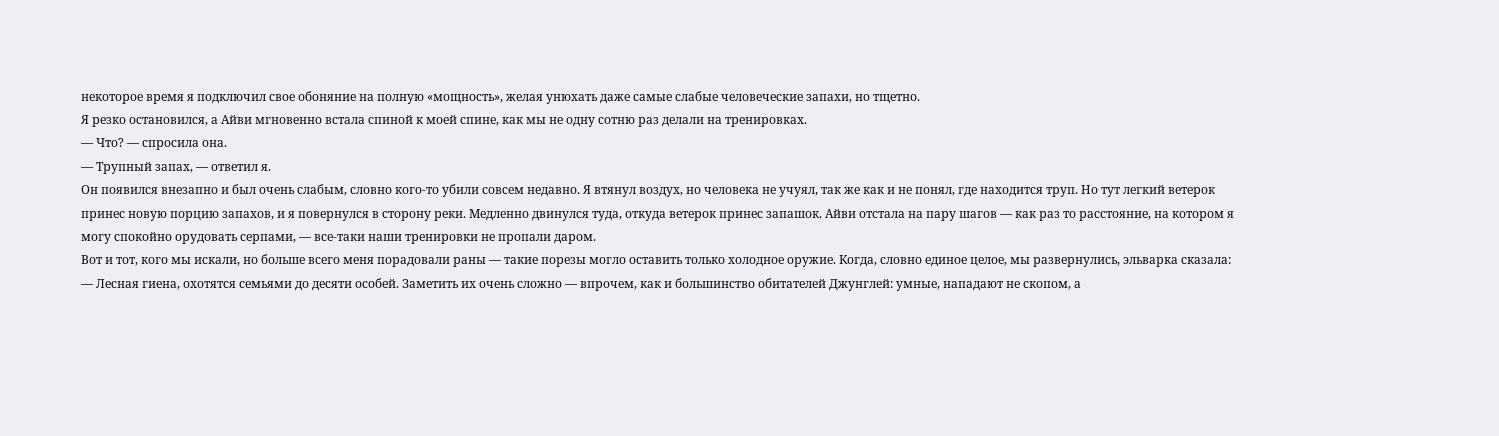некоторое время я подключил свое обоняние на полную «мощность», желая унюхать даже самые слабые человеческие запахи, но тщетно.
Я резко остановился, а Айви мгновенно встала спиной к моей спине, как мы не одну сотню раз делали на тренировках.
— Что? — спросила она.
— Трупный запах, — ответил я.
Он появился внезапно и был очень слабым, словно кого-то убили совсем недавно. Я втянул воздух, но человека не учуял, так же как и не понял, где находится труп. Но тут легкий ветерок принес новую порцию запахов, и я повернулся в сторону реки. Медленно двинулся туда, откуда ветерок принес запашок. Айви отстала на пару шагов — как раз то расстояние, на котором я могу спокойно орудовать серпами, — все-таки наши тренировки не пропали даром.
Вот и тот, кого мы искали, но больше всего меня порадовали раны — такие порезы могло оставить только холодное оружие. Когда, словно единое целое, мы развернулись, эльварка сказала:
— Лесная гиена, охотятся семьями до десяти особей. Заметить их очень сложно — впрочем, как и большинство обитателей Джунглей: умные, нападают не скопом, а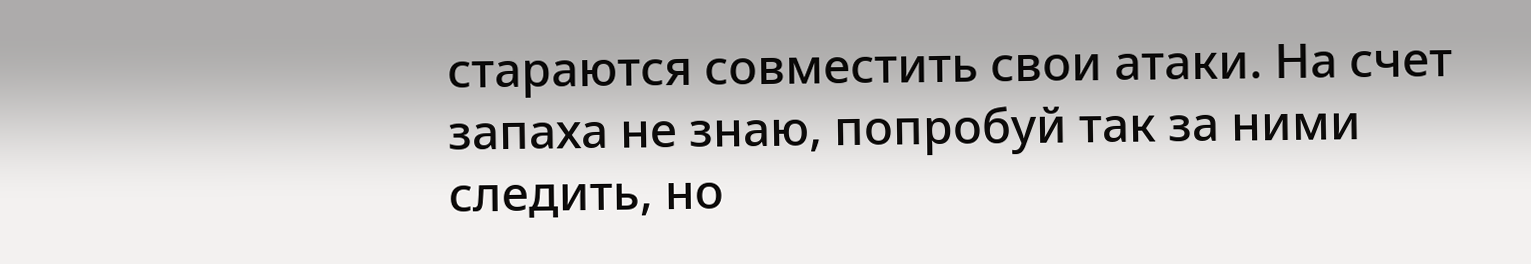стараются совместить свои атаки. На счет запаха не знаю, попробуй так за ними следить, но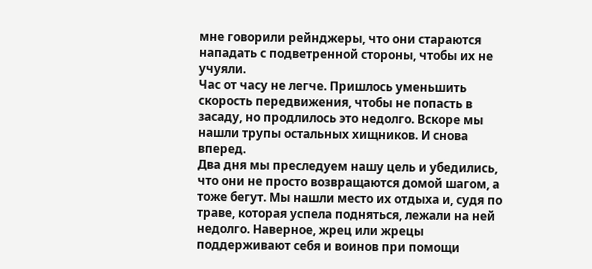мне говорили рейнджеры, что они стараются нападать с подветренной стороны, чтобы их не учуяли.
Час от часу не легче. Пришлось уменьшить скорость передвижения, чтобы не попасть в засаду, но продлилось это недолго. Вскоре мы нашли трупы остальных хищников. И снова вперед.
Два дня мы преследуем нашу цель и убедились, что они не просто возвращаются домой шагом, а тоже бегут. Мы нашли место их отдыха и, судя по траве, которая успела подняться, лежали на ней недолго. Наверное, жрец или жрецы поддерживают себя и воинов при помощи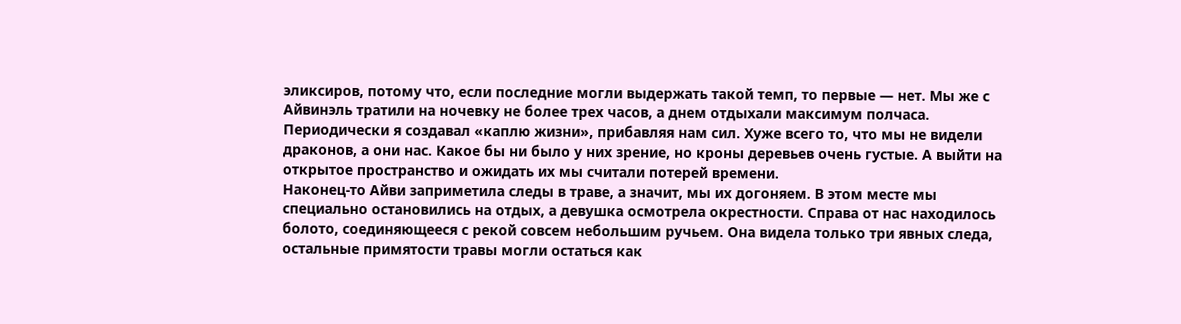эликсиров, потому что, если последние могли выдержать такой темп, то первые — нет. Мы же с Айвинэль тратили на ночевку не более трех часов, а днем отдыхали максимум полчаса. Периодически я создавал «каплю жизни», прибавляя нам сил. Хуже всего то, что мы не видели драконов, а они нас. Какое бы ни было у них зрение, но кроны деревьев очень густые. А выйти на открытое пространство и ожидать их мы считали потерей времени.
Наконец-то Айви заприметила следы в траве, а значит, мы их догоняем. В этом месте мы специально остановились на отдых, а девушка осмотрела окрестности. Справа от нас находилось болото, соединяющееся с рекой совсем небольшим ручьем. Она видела только три явных следа, остальные примятости травы могли остаться как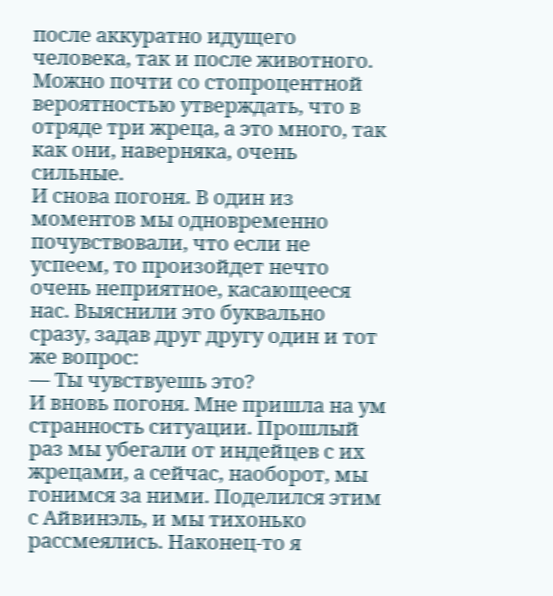после аккуратно идущего человека, так и после животного. Можно почти со стопроцентной вероятностью утверждать, что в отряде три жреца, а это много, так как они, наверняка, очень сильные.
И снова погоня. В один из моментов мы одновременно почувствовали, что если не успеем, то произойдет нечто очень неприятное, касающееся нас. Выяснили это буквально сразу, задав друг другу один и тот же вопрос:
— Ты чувствуешь это?
И вновь погоня. Мне пришла на ум странность ситуации. Прошлый раз мы убегали от индейцев с их жрецами, а сейчас, наоборот, мы гонимся за ними. Поделился этим с Айвинэль, и мы тихонько рассмеялись. Наконец-то я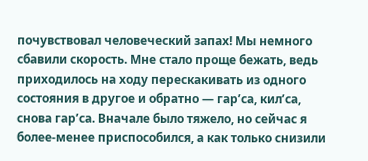почувствовал человеческий запах! Мы немного сбавили скорость. Мне стало проще бежать, ведь приходилось на ходу перескакивать из одного состояния в другое и обратно — гар’са, кил’са, снова гар’са. Вначале было тяжело, но сейчас я более-менее приспособился, а как только снизили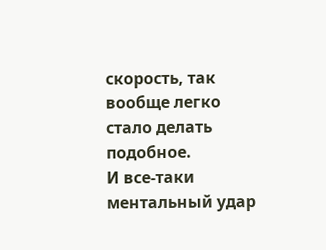скорость, так вообще легко стало делать подобное.
И все-таки ментальный удар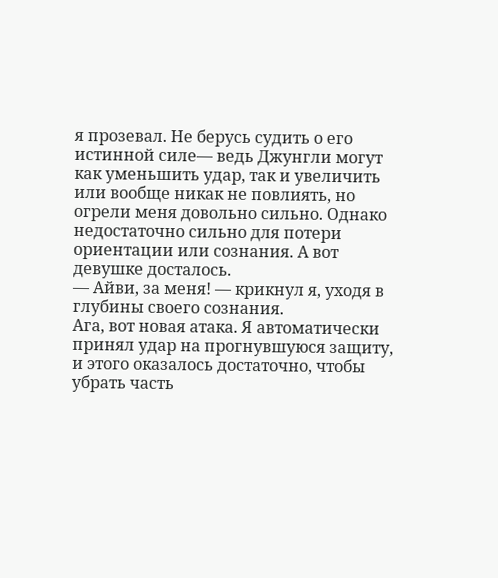я прозевал. Не берусь судить о его истинной силе— ведь Джунгли могут как уменьшить удар, так и увеличить или вообще никак не повлиять, но огрели меня довольно сильно. Однако недостаточно сильно для потери ориентации или сознания. А вот девушке досталось.
— Айви, за меня! — крикнул я, уходя в глубины своего сознания.
Ага, вот новая атака. Я автоматически принял удар на прогнувшуюся защиту, и этого оказалось достаточно, чтобы убрать часть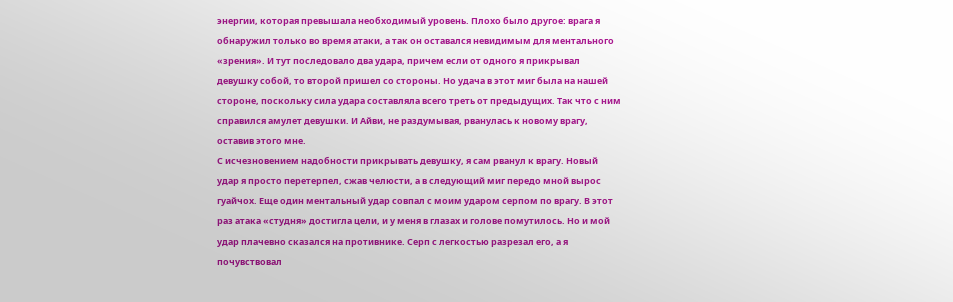энергии, которая превышала необходимый уровень. Плохо было другое: врага я обнаружил только во время атаки, а так он оставался невидимым для ментального «зрения». И тут последовало два удара, причем если от одного я прикрывал девушку собой, то второй пришел со стороны. Но удача в этот миг была на нашей стороне, поскольку сила удара составляла всего треть от предыдущих. Так что с ним справился амулет девушки. И Айви, не раздумывая, рванулась к новому врагу, оставив этого мне.
С исчезновением надобности прикрывать девушку, я сам рванул к врагу. Новый удар я просто перетерпел, сжав челюсти, а в следующий миг передо мной вырос гуайчох. Еще один ментальный удар совпал с моим ударом серпом по врагу. В этот раз атака «студня» достигла цели, и у меня в глазах и голове помутилось. Но и мой удар плачевно сказался на противнике. Серп с легкостью разрезал его, а я почувствовал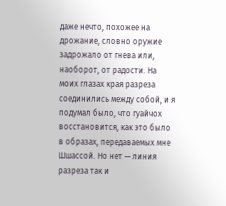даже нечто, похожее на дрожание, словно оружие задрожало от гнева или, наоборот, от радости. На моих глазах края разреза соединились между собой, и я подумал было, что гуайчох восстановится, как это было в образах, передаваемых мне Шшассой. Но нет — линия разреза так и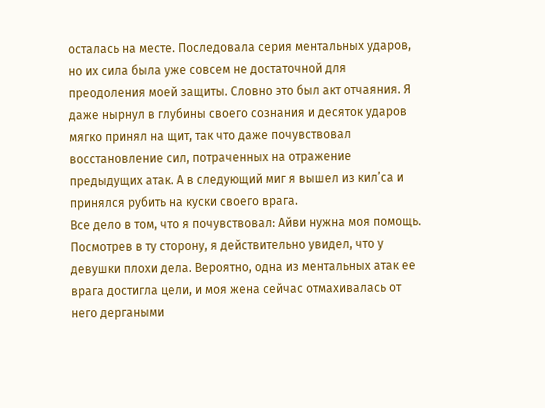осталась на месте. Последовала серия ментальных ударов, но их сила была уже совсем не достаточной для преодоления моей защиты. Словно это был акт отчаяния. Я даже нырнул в глубины своего сознания и десяток ударов мягко принял на щит, так что даже почувствовал восстановление сил, потраченных на отражение предыдущих атак. А в следующий миг я вышел из кил’са и принялся рубить на куски своего врага.
Все дело в том, что я почувствовал: Айви нужна моя помощь. Посмотрев в ту сторону, я действительно увидел, что у девушки плохи дела. Вероятно, одна из ментальных атак ее врага достигла цели, и моя жена сейчас отмахивалась от него дергаными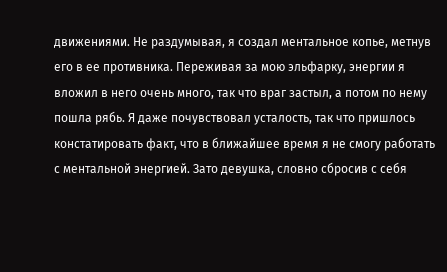движениями. Не раздумывая, я создал ментальное копье, метнув его в ее противника. Переживая за мою эльфарку, энергии я вложил в него очень много, так что враг застыл, а потом по нему пошла рябь. Я даже почувствовал усталость, так что пришлось констатировать факт, что в ближайшее время я не смогу работать с ментальной энергией. Зато девушка, словно сбросив с себя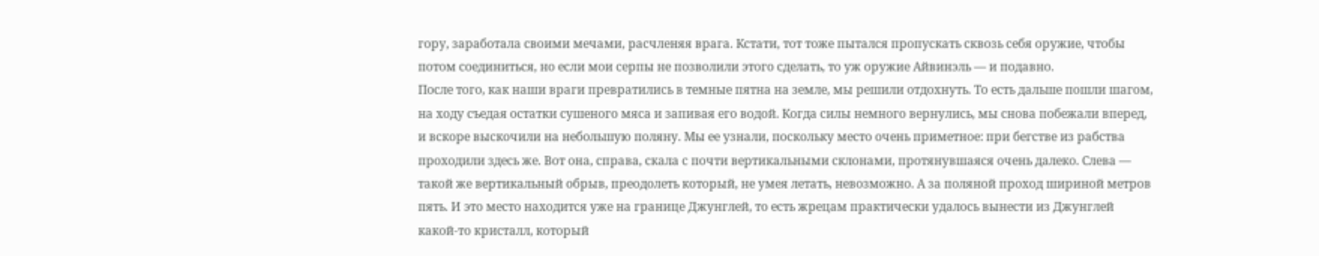гору, заработала своими мечами, расчленяя врага. Кстати, тот тоже пытался пропускать сквозь себя оружие, чтобы потом соединиться, но если мои серпы не позволили этого сделать, то уж оружие Айвинэль — и подавно.
После того, как наши враги превратились в темные пятна на земле, мы решили отдохнуть. То есть дальше пошли шагом, на ходу съедая остатки сушеного мяса и запивая его водой. Когда силы немного вернулись, мы снова побежали вперед, и вскоре выскочили на небольшую поляну. Мы ее узнали, поскольку место очень приметное: при бегстве из рабства проходили здесь же. Вот она, справа, скала с почти вертикальными склонами, протянувшаяся очень далеко. Слева — такой же вертикальный обрыв, преодолеть который, не умея летать, невозможно. А за поляной проход шириной метров пять. И это место находится уже на границе Джунглей, то есть жрецам практически удалось вынести из Джунглей какой-то кристалл, который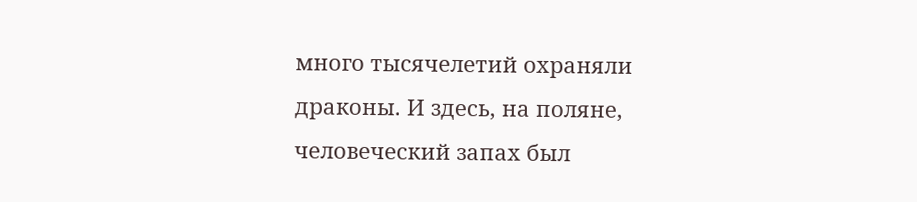много тысячелетий охраняли драконы. И здесь, на поляне, человеческий запах был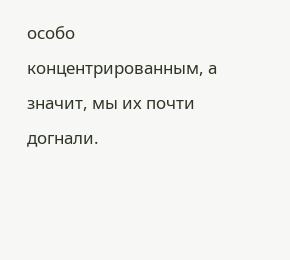особо концентрированным, а значит, мы их почти догнали.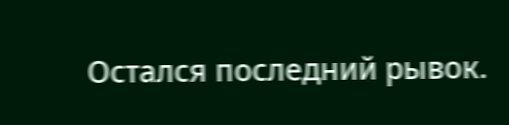Остался последний рывок.